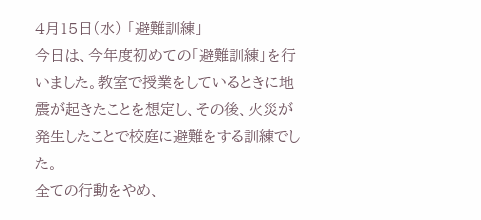4月15日(水) 「避難訓練」
今日は、今年度初めての「避難訓練」を行いました。教室で授業をしているときに地震が起きたことを想定し、その後、火災が発生したことで校庭に避難をする訓練でした。
全ての行動をやめ、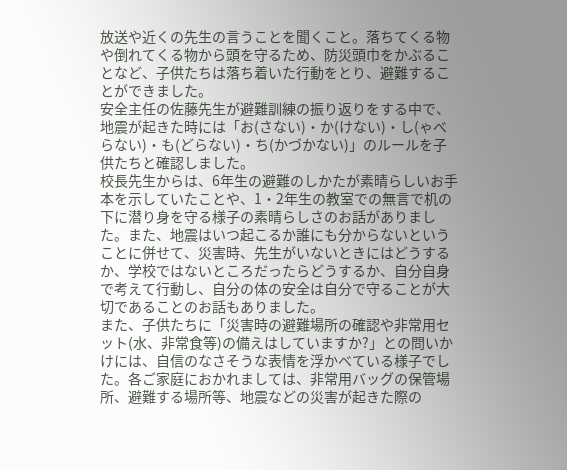放送や近くの先生の言うことを聞くこと。落ちてくる物や倒れてくる物から頭を守るため、防災頭巾をかぶることなど、子供たちは落ち着いた行動をとり、避難することができました。
安全主任の佐藤先生が避難訓練の振り返りをする中で、地震が起きた時には「お(さない)・か(けない)・し(ゃべらない)・も(どらない)・ち(かづかない)」のルールを子供たちと確認しました。
校長先生からは、6年生の避難のしかたが素晴らしいお手本を示していたことや、1・2年生の教室での無言で机の下に潜り身を守る様子の素晴らしさのお話がありました。また、地震はいつ起こるか誰にも分からないということに併せて、災害時、先生がいないときにはどうするか、学校ではないところだったらどうするか、自分自身で考えて行動し、自分の体の安全は自分で守ることが大切であることのお話もありました。
また、子供たちに「災害時の避難場所の確認や非常用セット(水、非常食等)の備えはしていますか?」との問いかけには、自信のなさそうな表情を浮かべている様子でした。各ご家庭におかれましては、非常用バッグの保管場所、避難する場所等、地震などの災害が起きた際の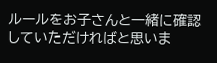ルールをお子さんと一緒に確認していただければと思いま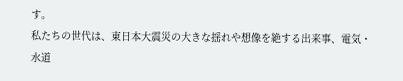す。
私たちの世代は、東日本大震災の大きな揺れや想像を絶する出来事、電気・水道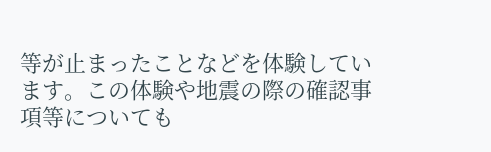等が止まったことなどを体験しています。この体験や地震の際の確認事項等についても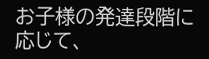お子様の発達段階に応じて、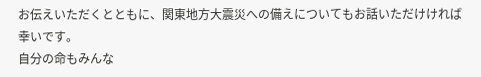お伝えいただくとともに、関東地方大震災への備えについてもお話いただけければ幸いです。
自分の命もみんな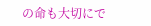の命も大切にで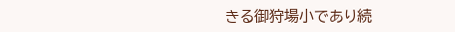きる御狩場小であり続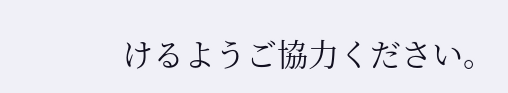けるようご協力ください。